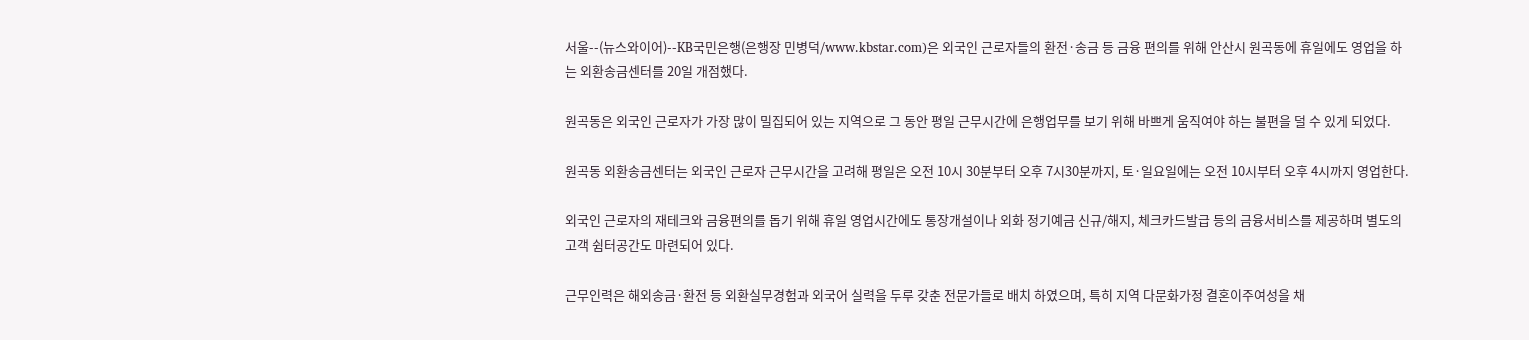서울--(뉴스와이어)--KB국민은행(은행장 민병덕/www.kbstar.com)은 외국인 근로자들의 환전·송금 등 금융 편의를 위해 안산시 원곡동에 휴일에도 영업을 하는 외환송금센터를 20일 개점했다.

원곡동은 외국인 근로자가 가장 많이 밀집되어 있는 지역으로 그 동안 평일 근무시간에 은행업무를 보기 위해 바쁘게 움직여야 하는 불편을 덜 수 있게 되었다.

원곡동 외환송금센터는 외국인 근로자 근무시간을 고려해 평일은 오전 10시 30분부터 오후 7시30분까지, 토·일요일에는 오전 10시부터 오후 4시까지 영업한다.

외국인 근로자의 재테크와 금융편의를 돕기 위해 휴일 영업시간에도 통장개설이나 외화 정기예금 신규/해지, 체크카드발급 등의 금융서비스를 제공하며 별도의 고객 쉼터공간도 마련되어 있다.

근무인력은 해외송금·환전 등 외환실무경험과 외국어 실력을 두루 갖춘 전문가들로 배치 하였으며, 특히 지역 다문화가정 결혼이주여성을 채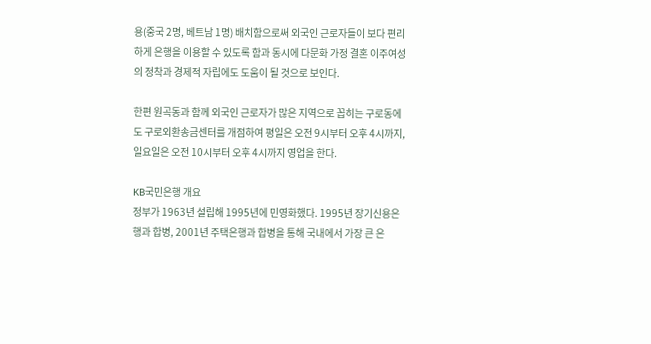용(중국 2명, 베트남 1명) 배치함으로써 외국인 근로자들이 보다 편리하게 은행을 이용할 수 있도록 함과 동시에 다문화 가정 결혼 이주여성의 정착과 경제적 자립에도 도움이 될 것으로 보인다.

한편 원곡동과 함께 외국인 근로자가 많은 지역으로 꼽히는 구로동에도 구로외환송금센터를 개점하여 평일은 오전 9시부터 오후 4시까지, 일요일은 오전 10시부터 오후 4시까지 영업을 한다.

KB국민은행 개요
정부가 1963년 설립해 1995년에 민영화했다. 1995년 장기신용은행과 합병, 2001년 주택은행과 합병을 통해 국내에서 가장 큰 은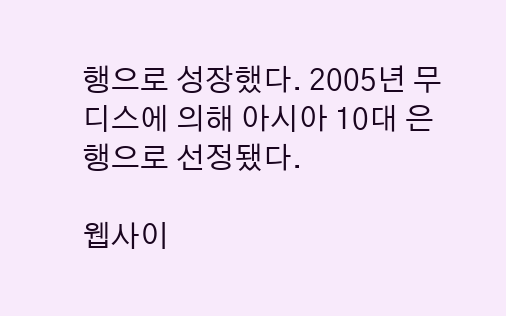행으로 성장했다. 2005년 무디스에 의해 아시아 10대 은행으로 선정됐다.

웹사이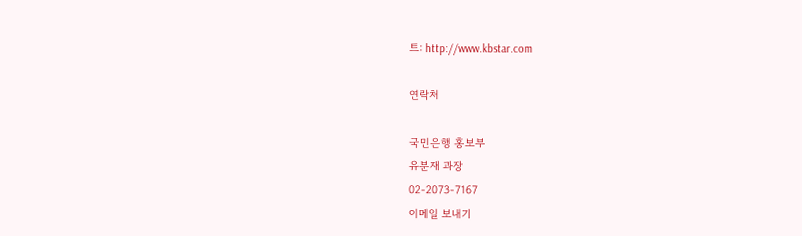트: http://www.kbstar.com

연락처

국민은행 홍보부
유분재 과장
02-2073-7167
이메일 보내기